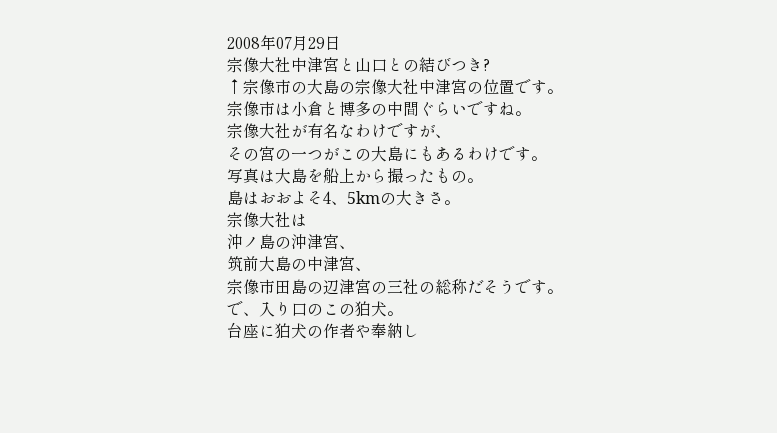2008年07月29日
宗像大社中津宮と山口との結びつき?
↑宗像市の大島の宗像大社中津宮の位置です。
宗像市は小倉と博多の中間ぐらいですね。
宗像大社が有名なわけですが、
その宮の一つがこの大島にもあるわけです。
写真は大島を船上から撮ったもの。
島はおおよそ4、5kmの大きさ。
宗像大社は
沖ノ島の沖津宮、
筑前大島の中津宮、
宗像市田島の辺津宮の三社の総称だそうです。
で、入り口のこの狛犬。
台座に狛犬の作者や奉納し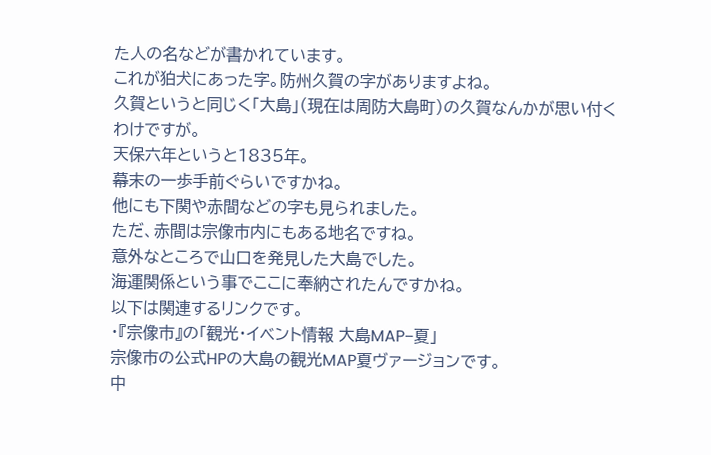た人の名などが書かれています。
これが狛犬にあった字。防州久賀の字がありますよね。
久賀というと同じく「大島」(現在は周防大島町)の久賀なんかが思い付くわけですが。
天保六年というと1835年。
幕末の一歩手前ぐらいですかね。
他にも下関や赤間などの字も見られました。
ただ、赤間は宗像市内にもある地名ですね。
意外なところで山口を発見した大島でした。
海運関係という事でここに奉納されたんですかね。
以下は関連するリンクです。
・『宗像市』の「観光・イベント情報 大島MAP−夏」
宗像市の公式HPの大島の観光MAP夏ヴァージョンです。
中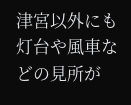津宮以外にも灯台や風車などの見所が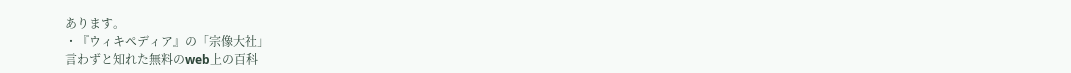あります。
・『ウィキペディア』の「宗像大社」
言わずと知れた無料のweb上の百科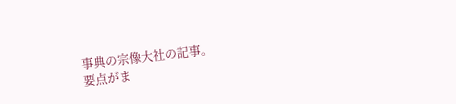事典の宗像大社の記事。
要点がま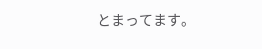とまってます。